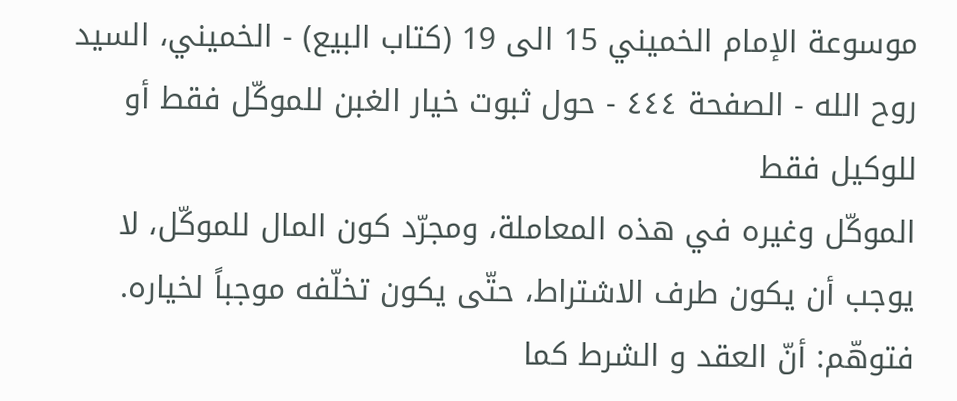موسوعة الإمام الخميني 15 الى 19 (كتاب البيع) - الخميني، السيد روح الله - الصفحة ٤٤٤ - حول ثبوت خيار الغبن للموكّل فقط أو للوكيل فقط
الموكّل وغيره في هذه المعاملة، ومجرّد كون المال للموكّل، لا يوجب أن يكون طرف الاشتراط، حتّى يكون تخلّفه موجباً لخياره.
فتوهّم: أنّ العقد و الشرط كما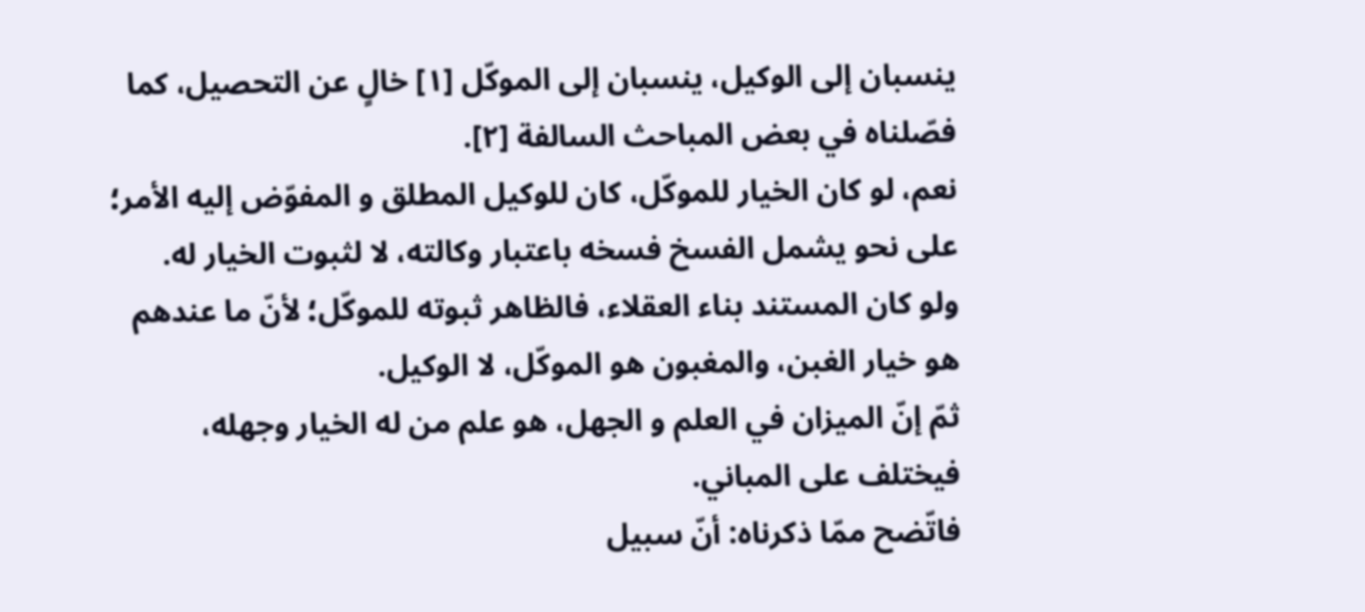ينسبان إلى الوكيل، ينسبان إلى الموكّل [١] خالٍ عن التحصيل، كما فصّلناه في بعض المباحث السالفة [٢].
نعم، لو كان الخيار للموكّل، كان للوكيل المطلق و المفوّض إليه الأمر؛ على نحو يشمل الفسخ فسخه باعتبار وكالته، لا لثبوت الخيار له.
ولو كان المستند بناء العقلاء، فالظاهر ثبوته للموكّل؛ لأنّ ما عندهم هو خيار الغبن، والمغبون هو الموكّل، لا الوكيل.
ثمّ إنّ الميزان في العلم و الجهل، هو علم من له الخيار وجهله، فيختلف على المباني.
فاتّضح ممّا ذكرناه: أنّ سبيل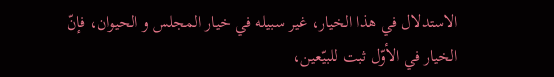الاستدلال في هذا الخيار، غير سبيله في خيار المجلس و الحيوان، فإنّ الخيار في الأوّل ثبت للبيّعين،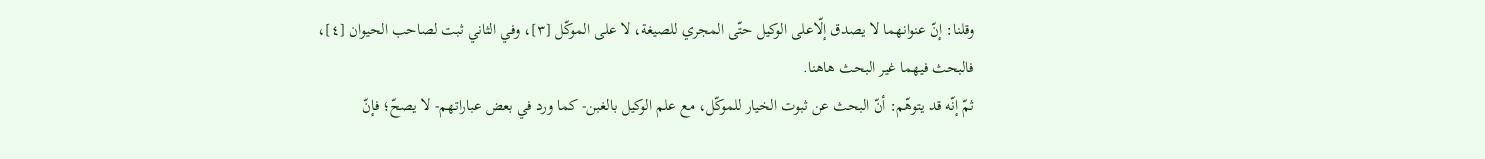وقلنا: إنّ عنوانهما لا يصدق إلّاعلى الوكيل حتّى المجري للصيغة، لا على الموكّل [٣]، وفي الثاني ثبت لصاحب الحيوان [٤]، فالبحث فيهما غير البحث هاهنا.
ثمّ إنّه قد يتوهّم: أنّ البحث عن ثبوت الخيار للموكّل، مع علم الوكيل بالغبن- كما ورد في بعض عباراتهم- لا يصحّ؛ فإنّ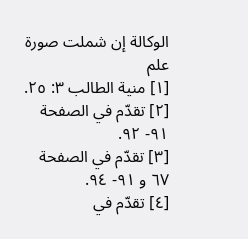الوكالة إن شملت صورة علم
[١] منية الطالب ٣: ٢٥.
[٢] تقدّم في الصفحة ٩١- ٩٢.
[٣] تقدّم في الصفحة ٦٧ و ٩١- ٩٤.
[٤] تقدّم في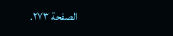الصفحة ٢٧٣.